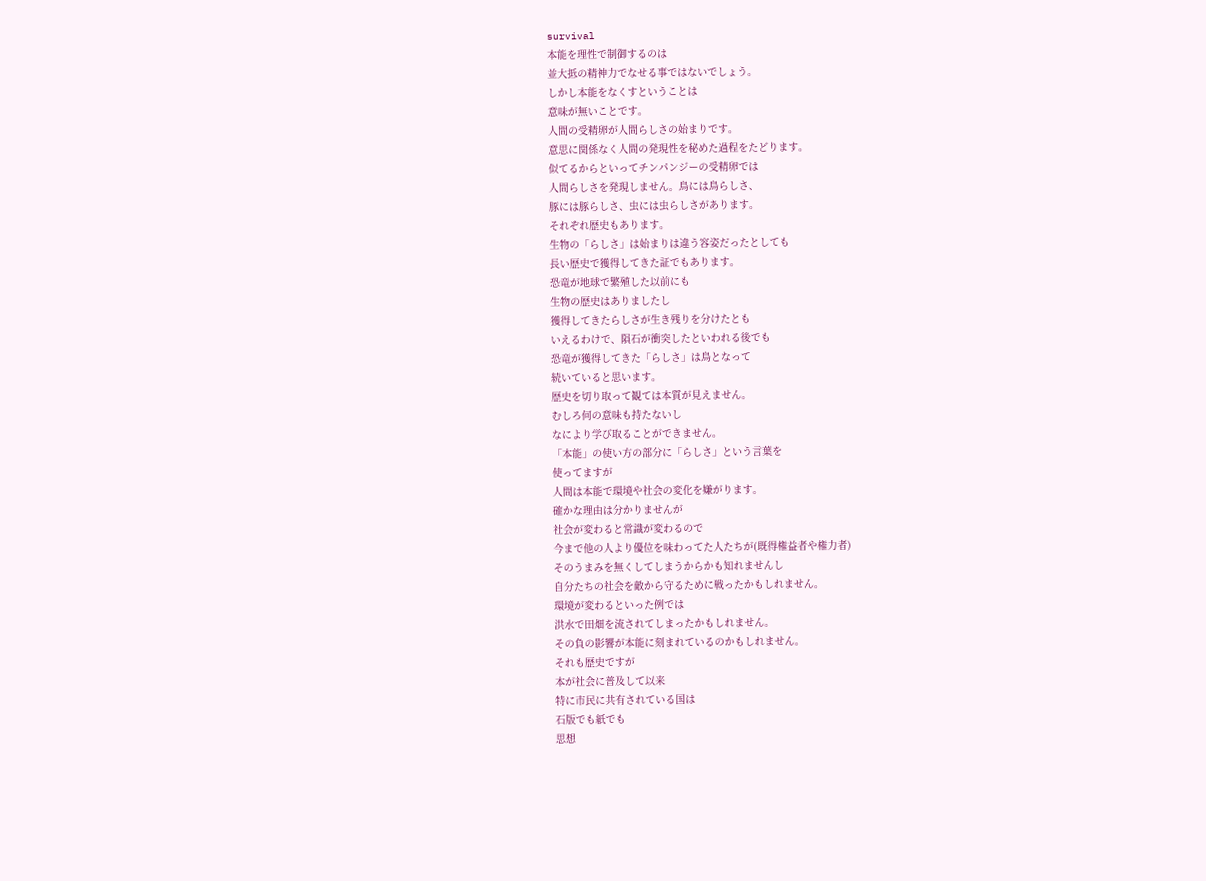survival
本能を理性で制御するのは
並大抵の精神力でなせる事ではないでしょう。
しかし本能をなくすということは
意味が無いことです。
人間の受精卵が人間らしさの始まりです。
意思に関係なく人間の発現性を秘めた過程をたどります。
似てるからといってチンパンジーの受精卵では
人間らしさを発現しません。鳥には鳥らしさ、
豚には豚らしさ、虫には虫らしさがあります。
それぞれ歴史もあります。
生物の「らしさ」は始まりは違う容姿だったとしても
長い歴史で獲得してきた証でもあります。
恐竜が地球で繁殖した以前にも
生物の歴史はありましたし
獲得してきたらしさが生き残りを分けたとも
いえるわけで、隕石が衝突したといわれる後でも
恐竜が獲得してきた「らしさ」は鳥となって
続いていると思います。
歴史を切り取って観ては本質が見えません。
むしろ何の意味も持たないし
なにより学び取ることができません。
「本能」の使い方の部分に「らしさ」という言葉を
使ってますが
人間は本能で環境や社会の変化を嫌がります。
確かな理由は分かりませんが
社会が変わると常識が変わるので
今まで他の人より優位を味わってた人たちが(既得権益者や権力者)
そのうまみを無くしてしまうからかも知れませんし
自分たちの社会を敵から守るために戦ったかもしれません。
環境が変わるといった例では
洪水で田畑を流されてしまったかもしれません。
その負の影響が本能に刻まれているのかもしれません。
それも歴史ですが
本が社会に普及して以来
特に市民に共有されている国は
石版でも紙でも
思想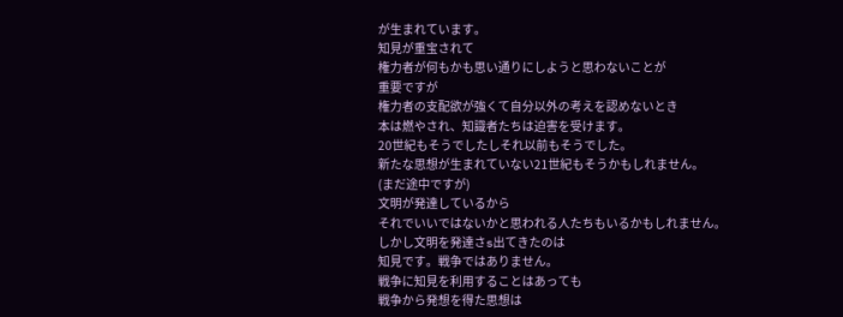が生まれています。
知見が重宝されて
権力者が何もかも思い通りにしようと思わないことが
重要ですが
権力者の支配欲が強くて自分以外の考えを認めないとき
本は燃やされ、知識者たちは迫害を受けます。
20世紀もそうでしたしそれ以前もそうでした。
新たな思想が生まれていない21世紀もそうかもしれません。
(まだ途中ですが)
文明が発達しているから
それでいいではないかと思われる人たちもいるかもしれません。
しかし文明を発達さs出てきたのは
知見です。戦争ではありません。
戦争に知見を利用することはあっても
戦争から発想を得た思想は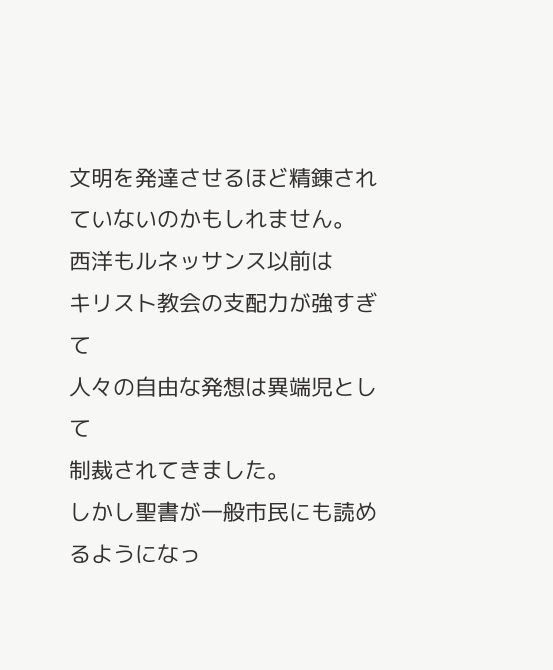文明を発達させるほど精錬されていないのかもしれません。
西洋もルネッサンス以前は
キリスト教会の支配力が強すぎて
人々の自由な発想は異端児として
制裁されてきました。
しかし聖書が一般市民にも読めるようになっ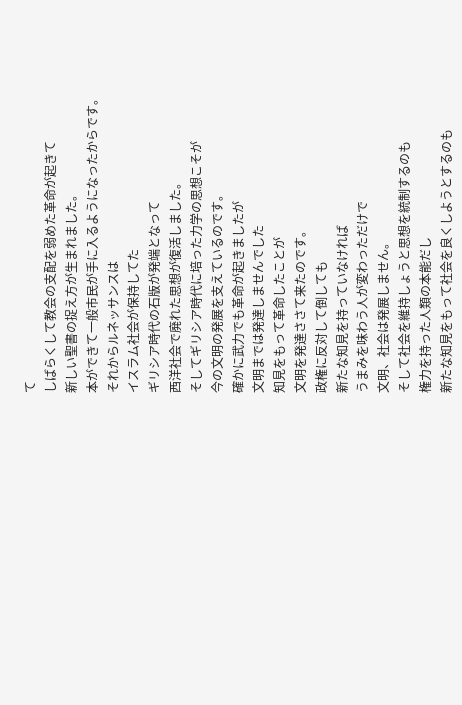て
しばらくして教会の支配を弱めた革命が起きて
新しい聖書の捉え方が生まれました。
本ができて一般市民が手に入るようになったからです。
それからルネッサンスは
イスラム社会が保持してた
ギリシア時代の石版が発端となって
西洋社会で廃れた思想が復活しました。
そしてギリシア時代に培った力学の思想こそが
今の文明の発展を支えているのです。
確かに武力でも革命が起きましたが
文明までは発達しませんでした
知見をもって革命したことが
文明を発達ささて来たのです。
政権に反対して倒しても
新たな知見を持っていなければ
うまみを味わう人が変わっただけで
文明、社会は発展しません。
そして社会を維持しょうと思想を統制するのも
権力を持った人類の本能だし
新たな知見をもって社会を良くしようとするのも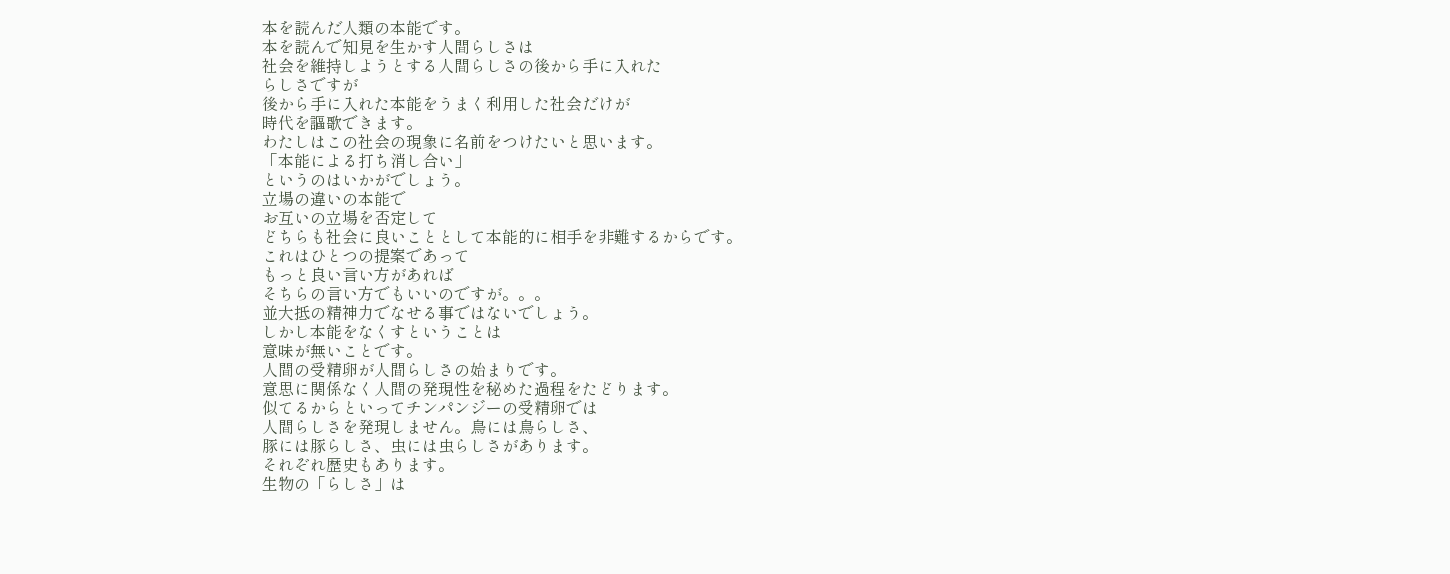本を読んだ人類の本能です。
本を読んで知見を生かす人間らしさは
社会を維持しようとする人間らしさの後から手に入れた
らしさですが
後から手に入れた本能をうまく利用した社会だけが
時代を謳歌できます。
わたしはこの社会の現象に名前をつけたいと思います。
「本能による打ち消し合い」
というのはいかがでしょう。
立場の違いの本能で
お互いの立場を否定して
どちらも社会に良いこととして本能的に相手を非難するからです。
これはひとつの提案であって
もっと良い言い方があれば
そちらの言い方でもいいのですが。。。
並大抵の精神力でなせる事ではないでしょう。
しかし本能をなくすということは
意味が無いことです。
人間の受精卵が人間らしさの始まりです。
意思に関係なく人間の発現性を秘めた過程をたどります。
似てるからといってチンパンジーの受精卵では
人間らしさを発現しません。鳥には鳥らしさ、
豚には豚らしさ、虫には虫らしさがあります。
それぞれ歴史もあります。
生物の「らしさ」は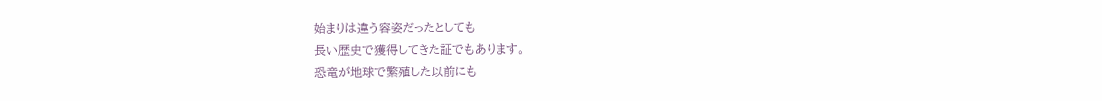始まりは違う容姿だったとしても
長い歴史で獲得してきた証でもあります。
恐竜が地球で繁殖した以前にも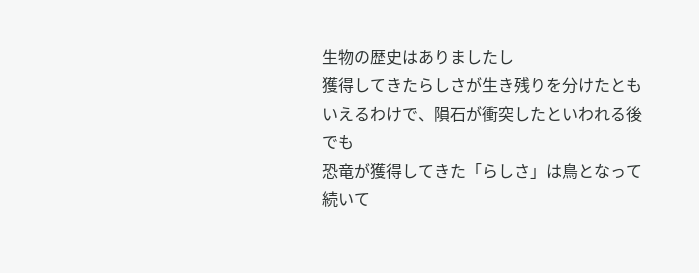生物の歴史はありましたし
獲得してきたらしさが生き残りを分けたとも
いえるわけで、隕石が衝突したといわれる後でも
恐竜が獲得してきた「らしさ」は鳥となって
続いて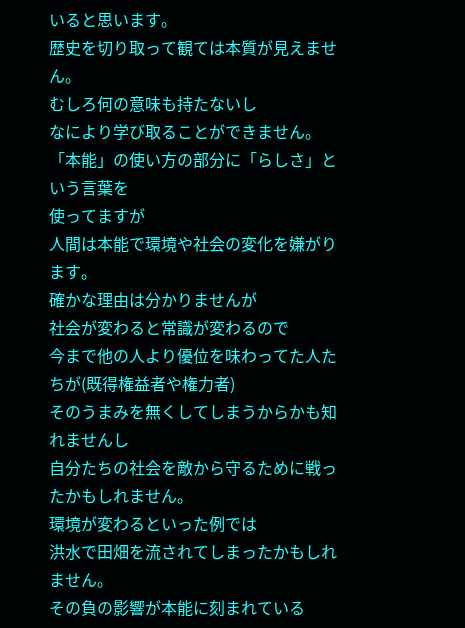いると思います。
歴史を切り取って観ては本質が見えません。
むしろ何の意味も持たないし
なにより学び取ることができません。
「本能」の使い方の部分に「らしさ」という言葉を
使ってますが
人間は本能で環境や社会の変化を嫌がります。
確かな理由は分かりませんが
社会が変わると常識が変わるので
今まで他の人より優位を味わってた人たちが(既得権益者や権力者)
そのうまみを無くしてしまうからかも知れませんし
自分たちの社会を敵から守るために戦ったかもしれません。
環境が変わるといった例では
洪水で田畑を流されてしまったかもしれません。
その負の影響が本能に刻まれている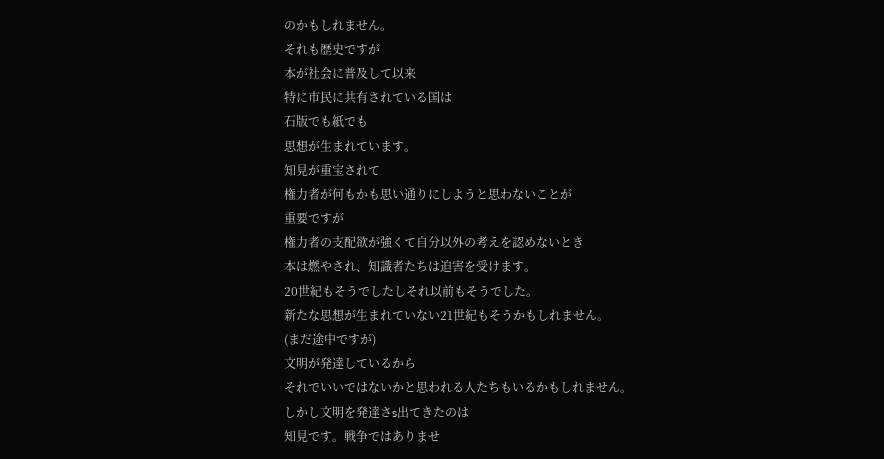のかもしれません。
それも歴史ですが
本が社会に普及して以来
特に市民に共有されている国は
石版でも紙でも
思想が生まれています。
知見が重宝されて
権力者が何もかも思い通りにしようと思わないことが
重要ですが
権力者の支配欲が強くて自分以外の考えを認めないとき
本は燃やされ、知識者たちは迫害を受けます。
20世紀もそうでしたしそれ以前もそうでした。
新たな思想が生まれていない21世紀もそうかもしれません。
(まだ途中ですが)
文明が発達しているから
それでいいではないかと思われる人たちもいるかもしれません。
しかし文明を発達さs出てきたのは
知見です。戦争ではありませ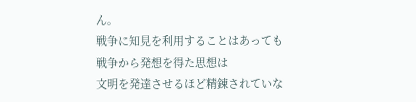ん。
戦争に知見を利用することはあっても
戦争から発想を得た思想は
文明を発達させるほど精錬されていな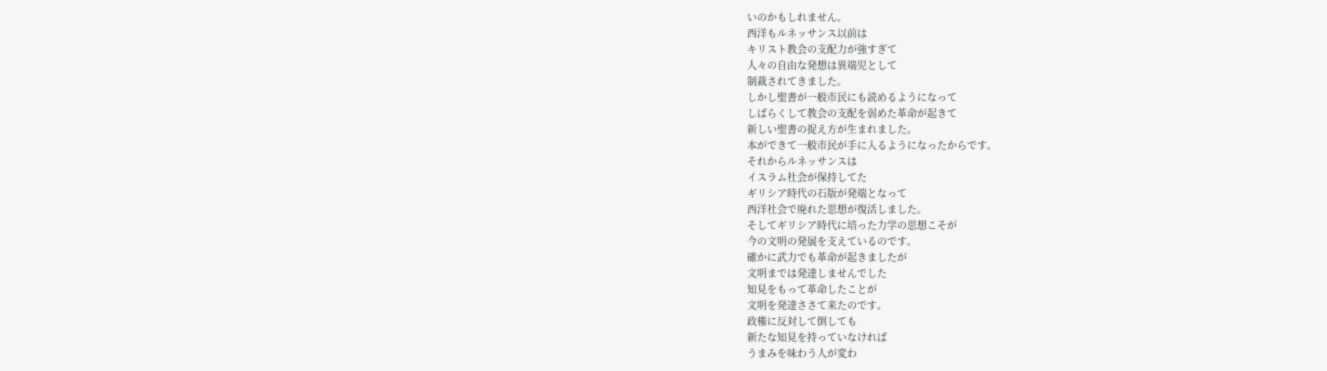いのかもしれません。
西洋もルネッサンス以前は
キリスト教会の支配力が強すぎて
人々の自由な発想は異端児として
制裁されてきました。
しかし聖書が一般市民にも読めるようになって
しばらくして教会の支配を弱めた革命が起きて
新しい聖書の捉え方が生まれました。
本ができて一般市民が手に入るようになったからです。
それからルネッサンスは
イスラム社会が保持してた
ギリシア時代の石版が発端となって
西洋社会で廃れた思想が復活しました。
そしてギリシア時代に培った力学の思想こそが
今の文明の発展を支えているのです。
確かに武力でも革命が起きましたが
文明までは発達しませんでした
知見をもって革命したことが
文明を発達ささて来たのです。
政権に反対して倒しても
新たな知見を持っていなければ
うまみを味わう人が変わ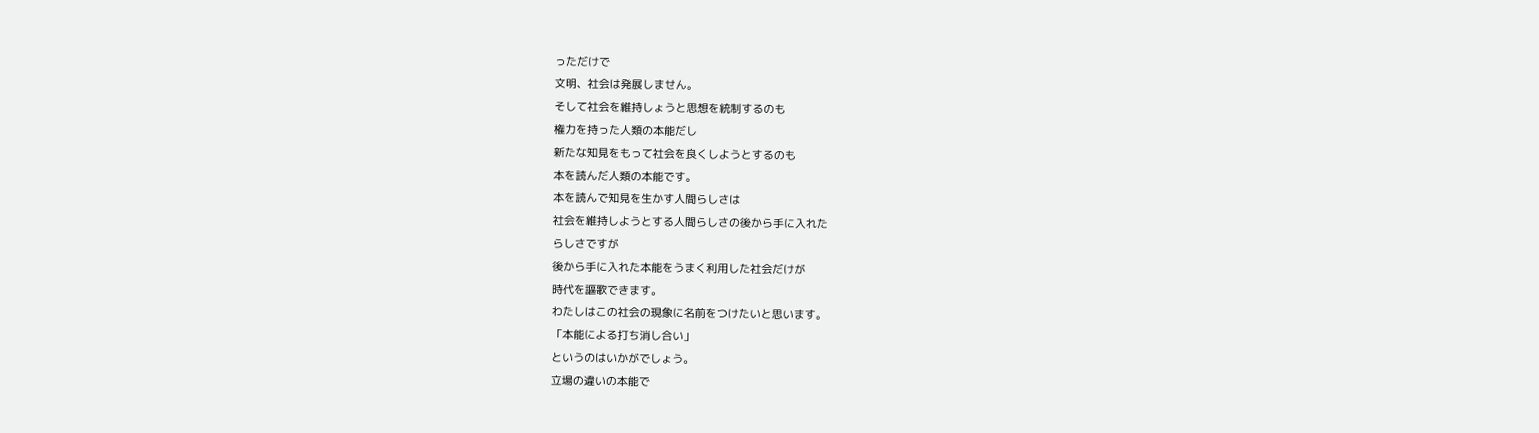っただけで
文明、社会は発展しません。
そして社会を維持しょうと思想を統制するのも
権力を持った人類の本能だし
新たな知見をもって社会を良くしようとするのも
本を読んだ人類の本能です。
本を読んで知見を生かす人間らしさは
社会を維持しようとする人間らしさの後から手に入れた
らしさですが
後から手に入れた本能をうまく利用した社会だけが
時代を謳歌できます。
わたしはこの社会の現象に名前をつけたいと思います。
「本能による打ち消し合い」
というのはいかがでしょう。
立場の違いの本能で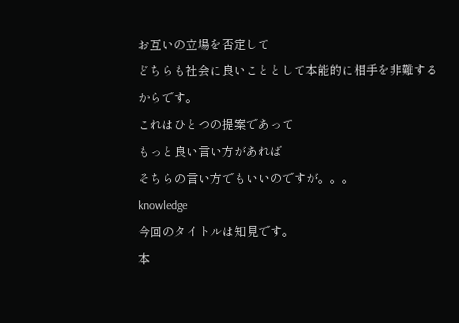お互いの立場を否定して
どちらも社会に良いこととして本能的に相手を非難するからです。
これはひとつの提案であって
もっと良い言い方があれば
そちらの言い方でもいいのですが。。。
knowledge
今回のタイトルは知見です。
本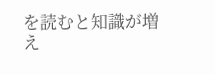を読むと知識が増え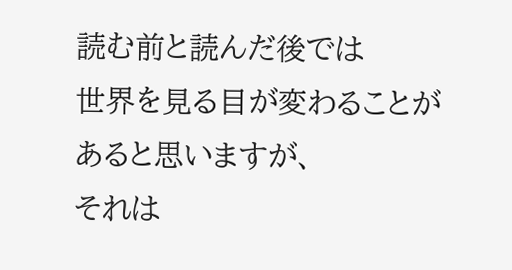読む前と読んだ後では
世界を見る目が変わることが
あると思いますが、
それは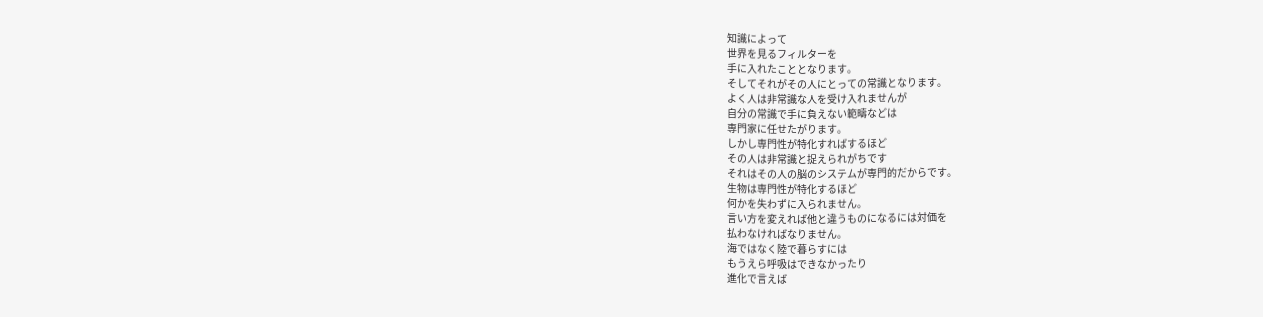知識によって
世界を見るフィルターを
手に入れたこととなります。
そしてそれがその人にとっての常識となります。
よく人は非常識な人を受け入れませんが
自分の常識で手に負えない範疇などは
専門家に任せたがります。
しかし専門性が特化すればするほど
その人は非常識と捉えられがちです
それはその人の脳のシステムが専門的だからです。
生物は専門性が特化するほど
何かを失わずに入られません。
言い方を変えれば他と違うものになるには対価を
払わなければなりません。
海ではなく陸で暮らすには
もうえら呼吸はできなかったり
進化で言えば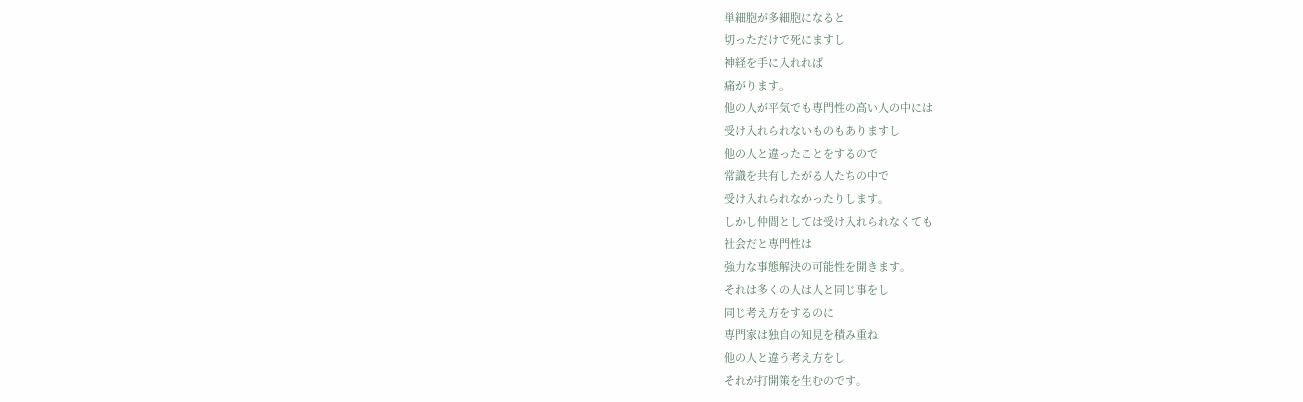単細胞が多細胞になると
切っただけで死にますし
神経を手に入れれば
痛がります。
他の人が平気でも専門性の高い人の中には
受け入れられないものもありますし
他の人と違ったことをするので
常識を共有したがる人たちの中で
受け入れられなかったりします。
しかし仲間としては受け入れられなくても
社会だと専門性は
強力な事態解決の可能性を開きます。
それは多くの人は人と同じ事をし
同じ考え方をするのに
専門家は独自の知見を積み重ね
他の人と違う考え方をし
それが打開策を生むのです。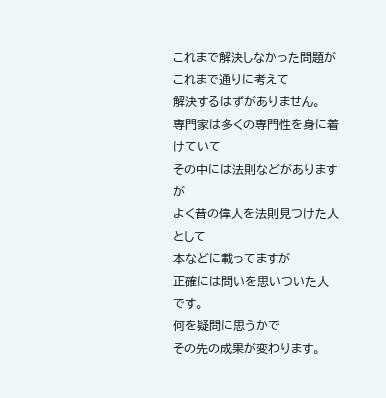これまで解決しなかった問題が
これまで通りに考えて
解決するはずがありません。
専門家は多くの専門性を身に着けていて
その中には法則などがありますが
よく昔の偉人を法則見つけた人として
本などに載ってますが
正確には問いを思いついた人です。
何を疑問に思うかで
その先の成果が変わります。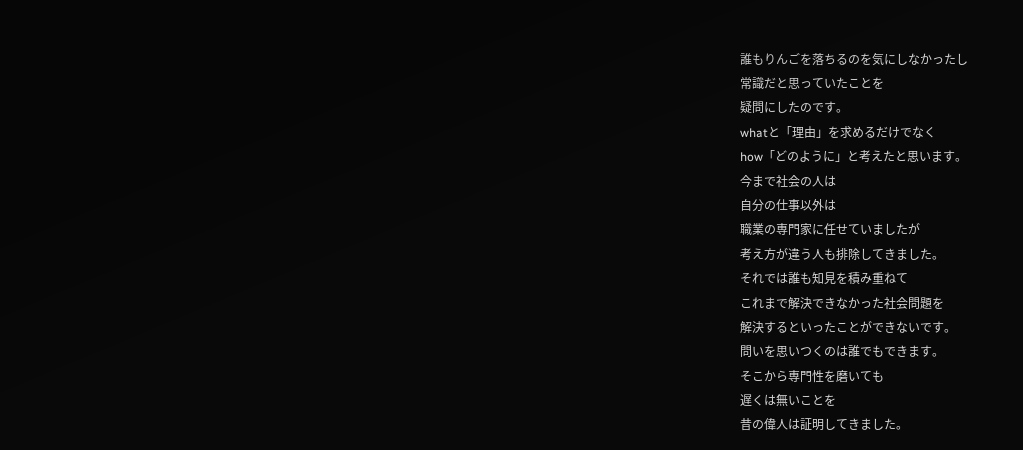誰もりんごを落ちるのを気にしなかったし
常識だと思っていたことを
疑問にしたのです。
whatと「理由」を求めるだけでなく
how「どのように」と考えたと思います。
今まで社会の人は
自分の仕事以外は
職業の専門家に任せていましたが
考え方が違う人も排除してきました。
それでは誰も知見を積み重ねて
これまで解決できなかった社会問題を
解決するといったことができないです。
問いを思いつくのは誰でもできます。
そこから専門性を磨いても
遅くは無いことを
昔の偉人は証明してきました。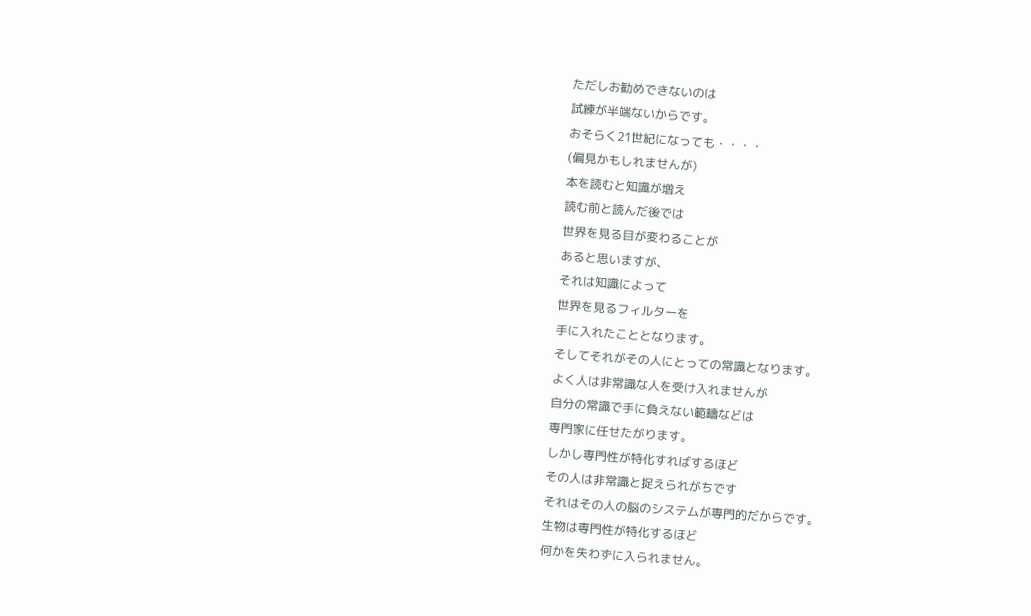ただしお勧めできないのは
試練が半端ないからです。
おそらく21世紀になっても・・・・
(偏見かもしれませんが)
本を読むと知識が増え
読む前と読んだ後では
世界を見る目が変わることが
あると思いますが、
それは知識によって
世界を見るフィルターを
手に入れたこととなります。
そしてそれがその人にとっての常識となります。
よく人は非常識な人を受け入れませんが
自分の常識で手に負えない範疇などは
専門家に任せたがります。
しかし専門性が特化すればするほど
その人は非常識と捉えられがちです
それはその人の脳のシステムが専門的だからです。
生物は専門性が特化するほど
何かを失わずに入られません。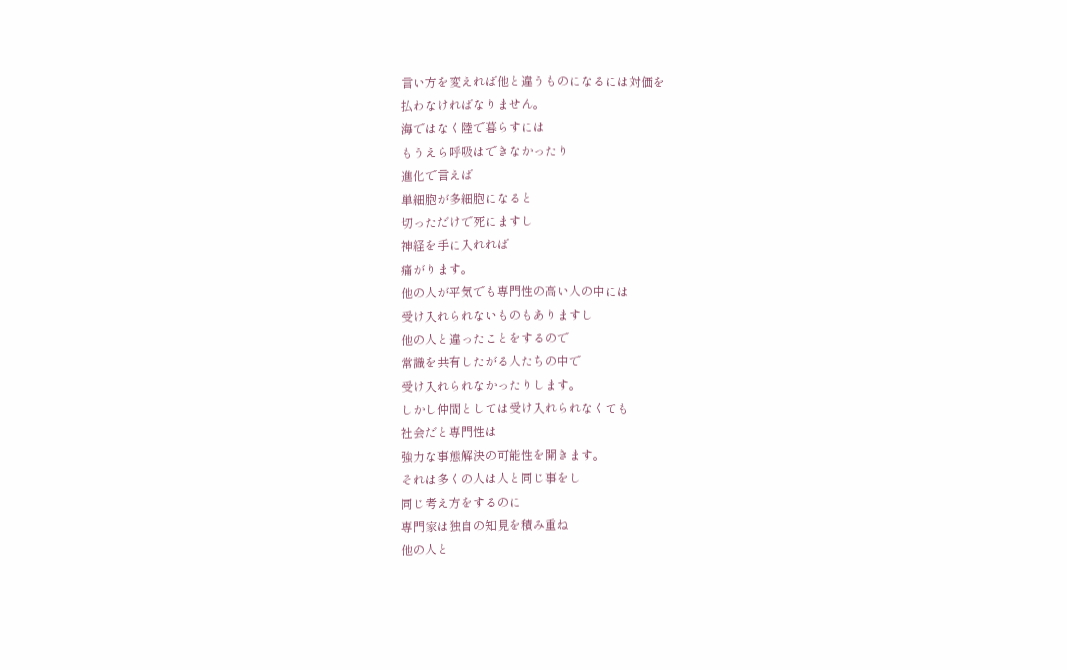言い方を変えれば他と違うものになるには対価を
払わなければなりません。
海ではなく陸で暮らすには
もうえら呼吸はできなかったり
進化で言えば
単細胞が多細胞になると
切っただけで死にますし
神経を手に入れれば
痛がります。
他の人が平気でも専門性の高い人の中には
受け入れられないものもありますし
他の人と違ったことをするので
常識を共有したがる人たちの中で
受け入れられなかったりします。
しかし仲間としては受け入れられなくても
社会だと専門性は
強力な事態解決の可能性を開きます。
それは多くの人は人と同じ事をし
同じ考え方をするのに
専門家は独自の知見を積み重ね
他の人と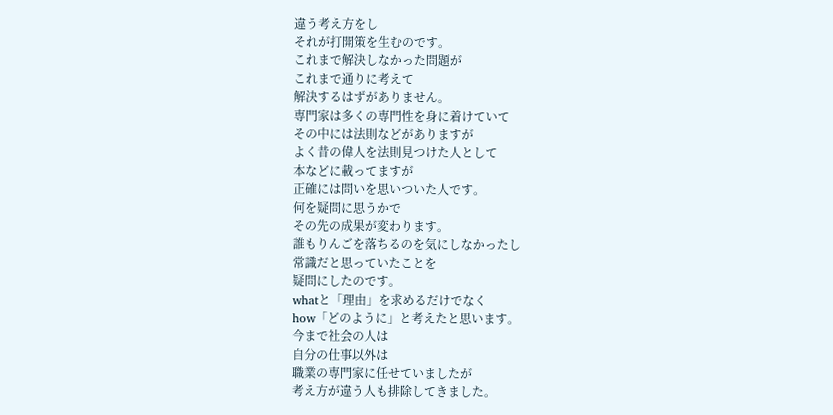違う考え方をし
それが打開策を生むのです。
これまで解決しなかった問題が
これまで通りに考えて
解決するはずがありません。
専門家は多くの専門性を身に着けていて
その中には法則などがありますが
よく昔の偉人を法則見つけた人として
本などに載ってますが
正確には問いを思いついた人です。
何を疑問に思うかで
その先の成果が変わります。
誰もりんごを落ちるのを気にしなかったし
常識だと思っていたことを
疑問にしたのです。
whatと「理由」を求めるだけでなく
how「どのように」と考えたと思います。
今まで社会の人は
自分の仕事以外は
職業の専門家に任せていましたが
考え方が違う人も排除してきました。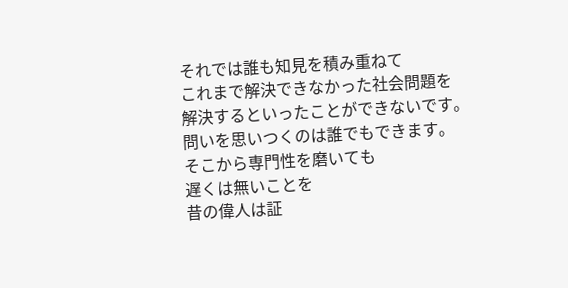それでは誰も知見を積み重ねて
これまで解決できなかった社会問題を
解決するといったことができないです。
問いを思いつくのは誰でもできます。
そこから専門性を磨いても
遅くは無いことを
昔の偉人は証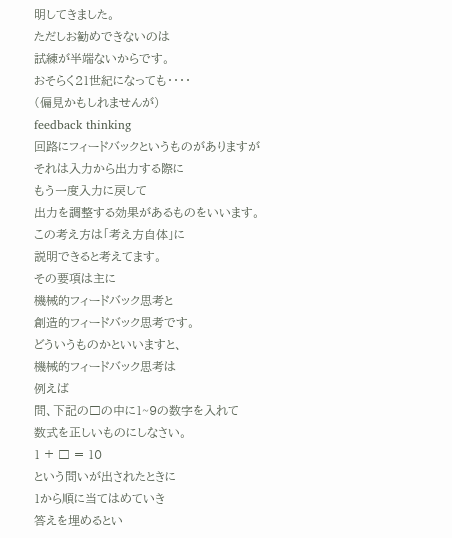明してきました。
ただしお勧めできないのは
試練が半端ないからです。
おそらく21世紀になっても・・・・
(偏見かもしれませんが)
feedback thinking
回路にフィードバックというものがありますが
それは入力から出力する際に
もう一度入力に戻して
出力を調整する効果があるものをいいます。
この考え方は「考え方自体」に
説明できると考えてます。
その要項は主に
機械的フィードバック思考と
創造的フィードバック思考です。
どういうものかといいますと、
機械的フィードバック思考は
例えば
問、下記の□の中に1~9の数字を入れて
数式を正しいものにしなさい。
1 + □ = 10
という問いが出されたときに
1から順に当てはめていき
答えを埋めるとい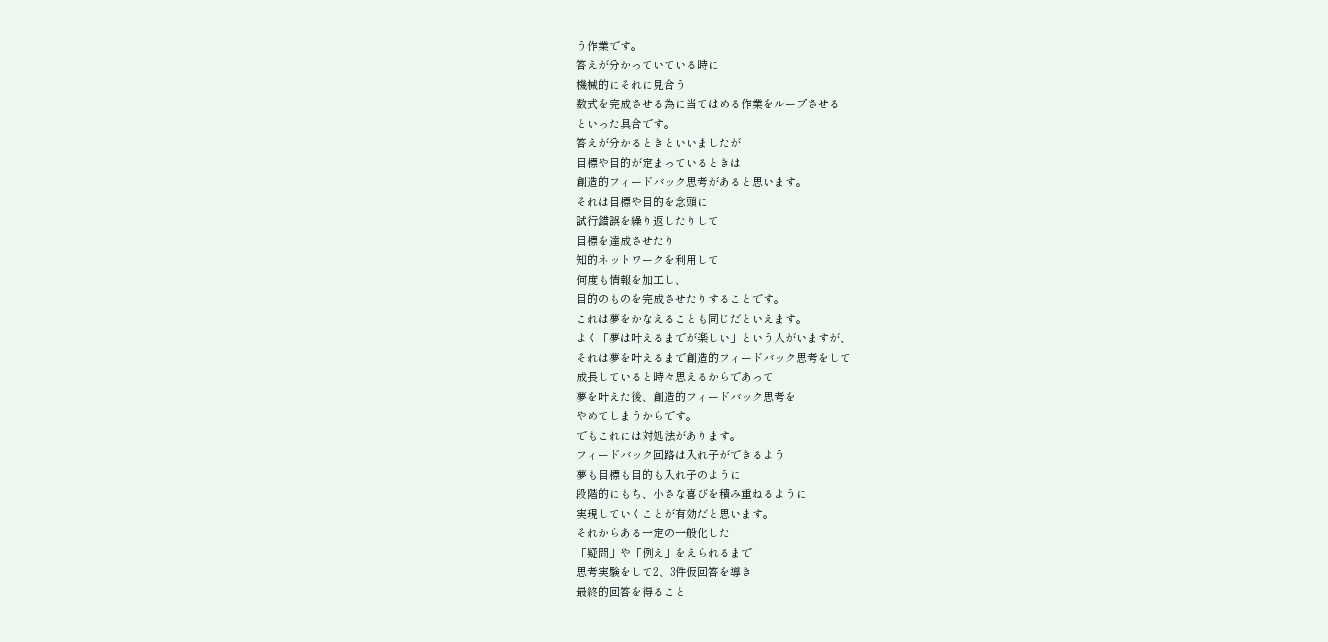う作業です。
答えが分かっていている時に
機械的にそれに見合う
数式を完成させる為に当てはめる作業をループさせる
といった具合です。
答えが分かるときといいましたが
目標や目的が定まっているときは
創造的フィードバック思考があると思います。
それは目標や目的を念頭に
試行錯誤を繰り返したりして
目標を達成させたり
知的ネットワークを利用して
何度も情報を加工し、
目的のものを完成させたりすることです。
これは夢をかなえることも同じだといえます。
よく「夢は叶えるまでが楽しい」という人がいますが、
それは夢を叶えるまで創造的フィードバック思考をして
成長していると時々思えるからであって
夢を叶えた後、創造的フィードバック思考を
やめてしまうからです。
でもこれには対処法があります。
フィードバック回路は入れ子ができるよう
夢も目標も目的も入れ子のように
段階的にもち、小さな喜びを積み重ねるように
実現していくことが有効だと思います。
それからある一定の一般化した
「疑問」や「例え」をえられるまで
思考実験をして2、3件仮回答を導き
最終的回答を得ること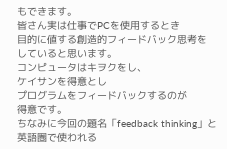もできます。
皆さん実は仕事でPCを使用するとき
目的に値する創造的フィードバック思考を
していると思います。
コンピュータはキヲクをし、
ケイサンを得意とし
プログラムをフィードバックするのが
得意です。
ちなみに今回の題名「feedback thinking」と
英語圏で使われる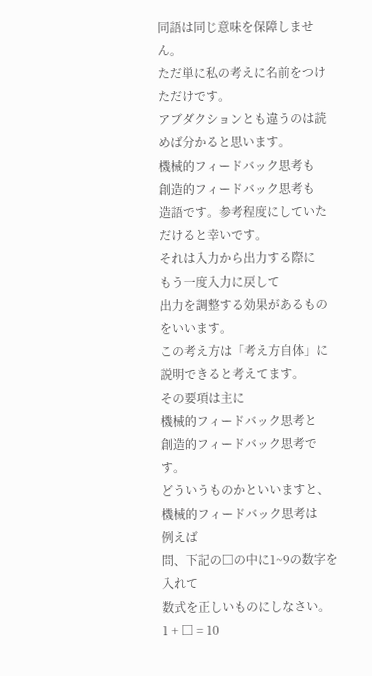同語は同じ意味を保障しません。
ただ単に私の考えに名前をつけただけです。
アブダクションとも違うのは読めば分かると思います。
機械的フィードバック思考も
創造的フィードバック思考も
造語です。参考程度にしていただけると幸いです。
それは入力から出力する際に
もう一度入力に戻して
出力を調整する効果があるものをいいます。
この考え方は「考え方自体」に
説明できると考えてます。
その要項は主に
機械的フィードバック思考と
創造的フィードバック思考です。
どういうものかといいますと、
機械的フィードバック思考は
例えば
問、下記の□の中に1~9の数字を入れて
数式を正しいものにしなさい。
1 + □ = 10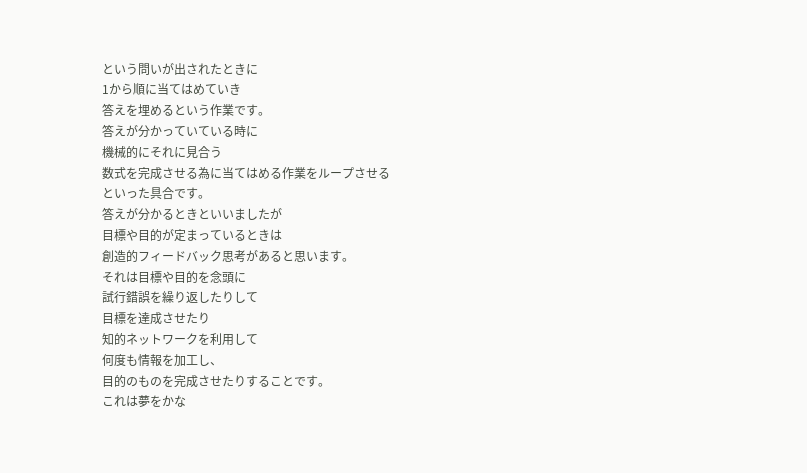という問いが出されたときに
1から順に当てはめていき
答えを埋めるという作業です。
答えが分かっていている時に
機械的にそれに見合う
数式を完成させる為に当てはめる作業をループさせる
といった具合です。
答えが分かるときといいましたが
目標や目的が定まっているときは
創造的フィードバック思考があると思います。
それは目標や目的を念頭に
試行錯誤を繰り返したりして
目標を達成させたり
知的ネットワークを利用して
何度も情報を加工し、
目的のものを完成させたりすることです。
これは夢をかな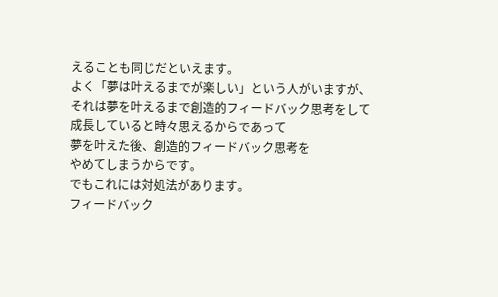えることも同じだといえます。
よく「夢は叶えるまでが楽しい」という人がいますが、
それは夢を叶えるまで創造的フィードバック思考をして
成長していると時々思えるからであって
夢を叶えた後、創造的フィードバック思考を
やめてしまうからです。
でもこれには対処法があります。
フィードバック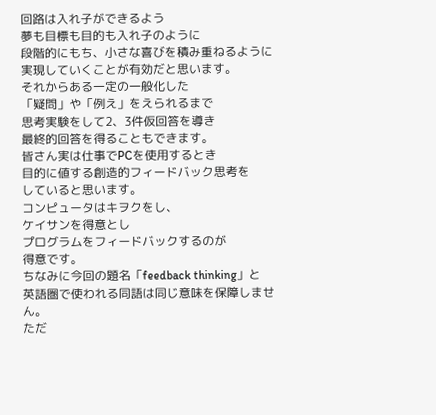回路は入れ子ができるよう
夢も目標も目的も入れ子のように
段階的にもち、小さな喜びを積み重ねるように
実現していくことが有効だと思います。
それからある一定の一般化した
「疑問」や「例え」をえられるまで
思考実験をして2、3件仮回答を導き
最終的回答を得ることもできます。
皆さん実は仕事でPCを使用するとき
目的に値する創造的フィードバック思考を
していると思います。
コンピュータはキヲクをし、
ケイサンを得意とし
プログラムをフィードバックするのが
得意です。
ちなみに今回の題名「feedback thinking」と
英語圏で使われる同語は同じ意味を保障しません。
ただ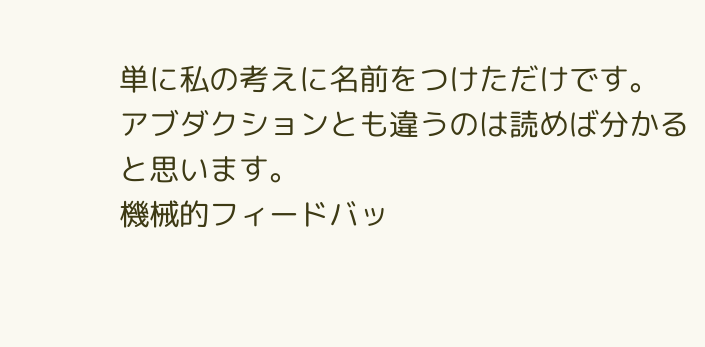単に私の考えに名前をつけただけです。
アブダクションとも違うのは読めば分かると思います。
機械的フィードバッ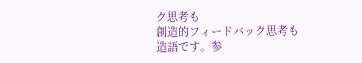ク思考も
創造的フィードバック思考も
造語です。参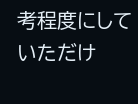考程度にしていただけ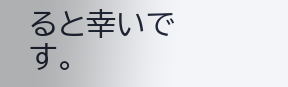ると幸いです。